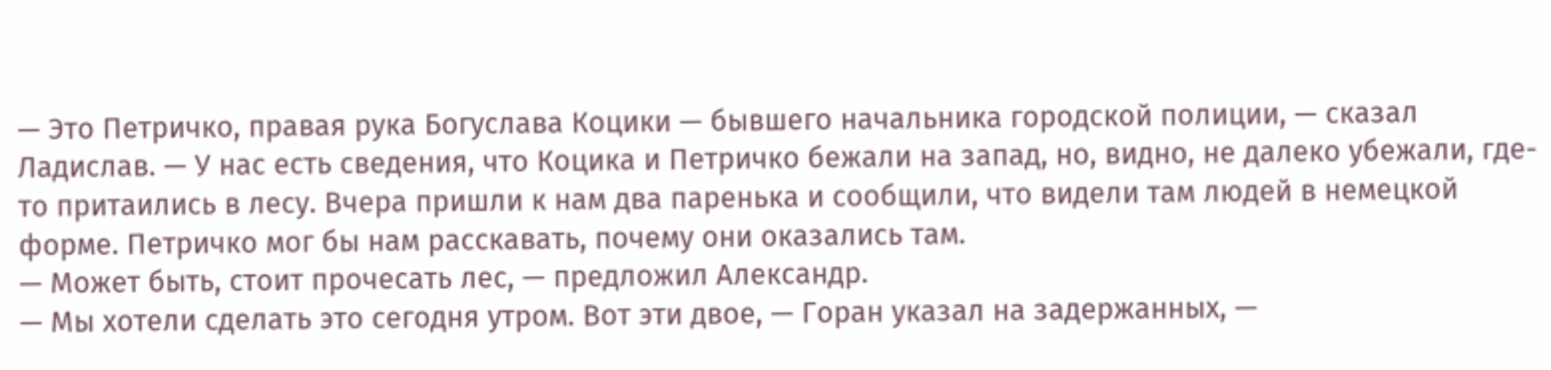— Это Петричко, правая рука Богуслава Коцики — бывшего начальника городской полиции, — сказал Ладислав. — У нас есть сведения, что Коцика и Петричко бежали на запад, но, видно, не далеко убежали, где-то притаились в лесу. Вчера пришли к нам два паренька и сообщили, что видели там людей в немецкой форме. Петричко мог бы нам расскавать, почему они оказались там.
— Может быть, стоит прочесать лес, — предложил Александр.
— Мы хотели сделать это сегодня утром. Вот эти двое, — Горан указал на задержанных, —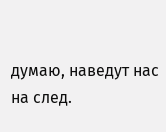думаю, наведут нас на след.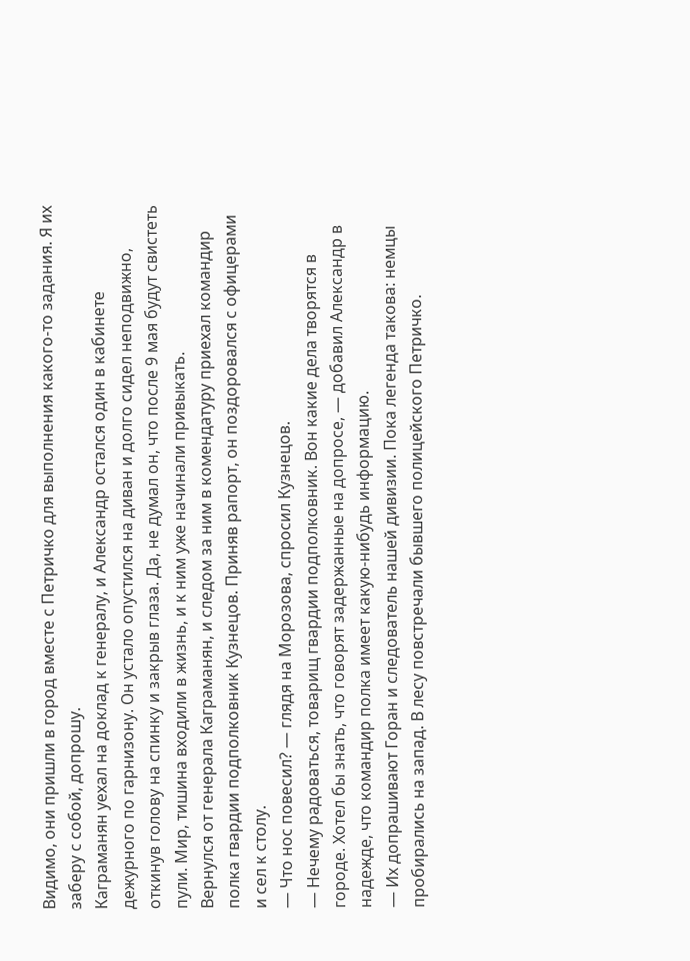Видимо, они пришли в город вместе с Петричко для выполнения какого-то задания. Я их заберу с собой, допрошу.
Каграманян уехал на доклад к генералу, и Александр остался один в кабинете дежурного по гарнизону. Он устало опустился на диван и долго сидел неподвижно, откинув голову на спинку и закрыв глаза. Да, не думал он, что после 9 мая будут свистеть пули. Мир, тишина входили в жизнь, и к ним уже начинали привыкать.
Вернулся от генерала Каграманян, и следом за ним в комендатуру приехал командир полка гвардии подполковник Кузнецов. Приняв рапорт, он поздоровался с офицерами и сел к столу.
— Что нос повесил? — глядя на Морозова, спросил Кузнецов.
— Нечему радоваться, товарищ гвардии подполковник. Вон какие дела творятся в городе. Хотел бы знать, что говорят задержанные на допросе, — добавил Александр в надежде, что командир полка имеет какую-нибудь информацию.
— Их допрашивают Горан и следователь нашей дивизии. Пока легенда такова: немцы пробирались на запад. В лесу повстречали бывшего полицейского Петричко.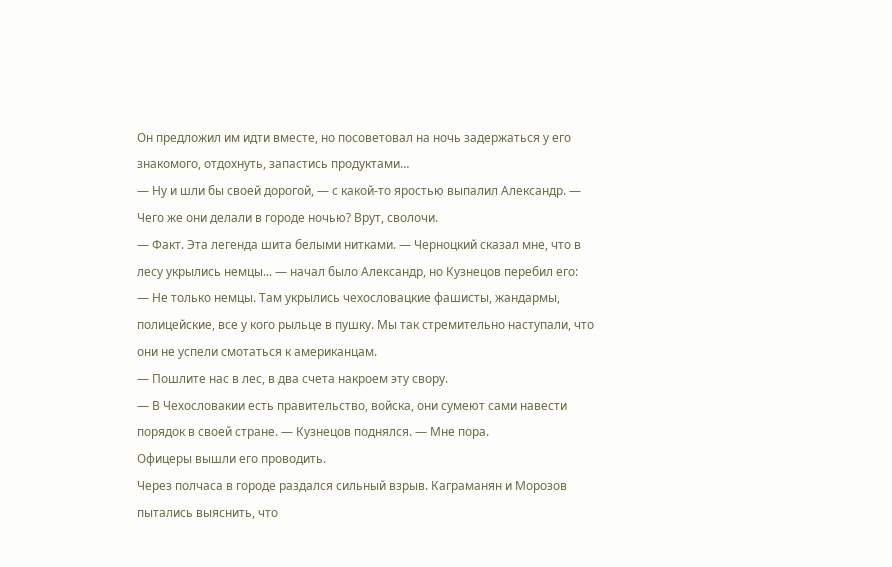Он предложил им идти вместе, но посоветовал на ночь задержаться у его знакомого, отдохнуть, запастись продуктами…
— Ну и шли бы своей дорогой, — с какой-то яростью выпалил Александр. — Чего же они делали в городе ночью? Врут, сволочи.
— Факт. Эта легенда шита белыми нитками. — Черноцкий сказал мне, что в лесу укрылись немцы... — начал было Александр, но Кузнецов перебил его:
— Не только немцы. Там укрылись чехословацкие фашисты, жандармы, полицейские, все у кого рыльце в пушку. Мы так стремительно наступали, что они не успели смотаться к американцам.
— Пошлите нас в лес, в два счета накроем эту свору.
— В Чехословакии есть правительство, войска, они сумеют сами навести порядок в своей стране. — Кузнецов поднялся. — Мне пора.
Офицеры вышли его проводить.
Через полчаса в городе раздался сильный взрыв. Каграманян и Морозов пытались выяснить, что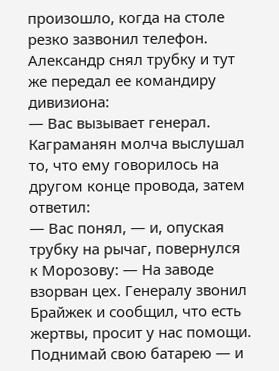произошло, когда на столе резко зазвонил телефон. Александр снял трубку и тут же передал ее командиру дивизиона:
— Вас вызывает генерал.
Каграманян молча выслушал то, что ему говорилось на другом конце провода, затем ответил:
— Вас понял, — и, опуская трубку на рычаг, повернулся к Морозову: — На заводе взорван цех. Генералу звонил Брайжек и сообщил, что есть жертвы, просит у нас помощи. Поднимай свою батарею — и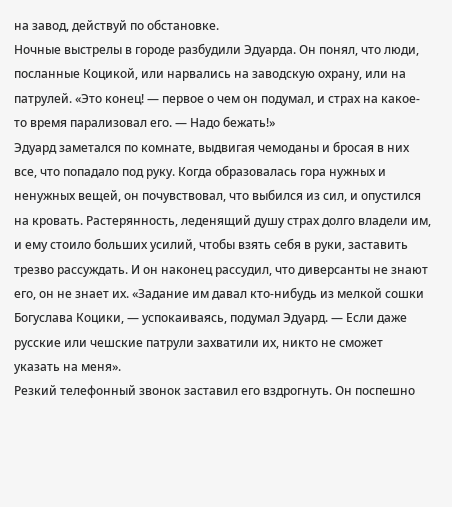на завод, действуй по обстановке.
Ночные выстрелы в городе разбудили Эдуарда. Он понял, что люди, посланные Коцикой, или нарвались на заводскую охрану, или на патрулей. «Это конец! — первое о чем он подумал, и страх на какое-то время парализовал его. — Надо бежать!»
Эдуард заметался по комнате, выдвигая чемоданы и бросая в них все, что попадало под руку. Когда образовалась гора нужных и ненужных вещей, он почувствовал, что выбился из сил, и опустился на кровать. Растерянность, леденящий душу страх долго владели им, и ему стоило больших усилий, чтобы взять себя в руки, заставить трезво рассуждать. И он наконец рассудил, что диверсанты не знают его, он не знает их. «Задание им давал кто-нибудь из мелкой сошки Богуслава Коцики, — успокаиваясь, подумал Эдуард. — Если даже русские или чешские патрули захватили их, никто не сможет указать на меня».
Резкий телефонный звонок заставил его вздрогнуть. Он поспешно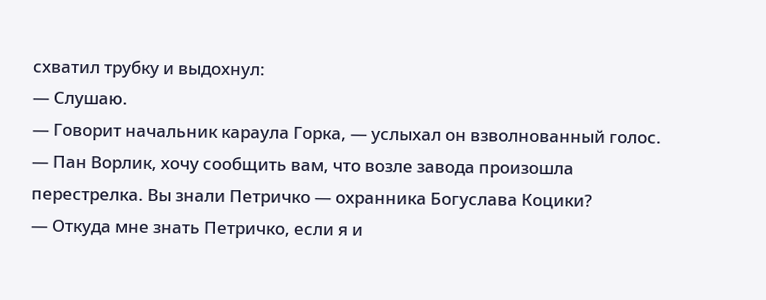схватил трубку и выдохнул:
— Слушаю.
— Говорит начальник караула Горка, — услыхал он взволнованный голос. — Пан Ворлик, хочу сообщить вам, что возле завода произошла перестрелка. Вы знали Петричко — охранника Богуслава Коцики?
— Откуда мне знать Петричко, если я и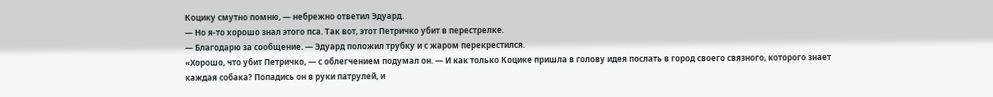Коцику смутно помню, — небрежно ответил Эдуард.
— Но я-то хорошо знал этого пса. Так вот, этот Петричко убит в перестрелке.
— Благодарю за сообщение. — Эдуард положил трубку и с жаром перекрестился.
«Хорошо, что убит Петричко, — с облегчением подумал он. — И как только Коцике пришла в голову идея послать в город своего связного, которого знает каждая собака? Попадись он в руки патрулей, и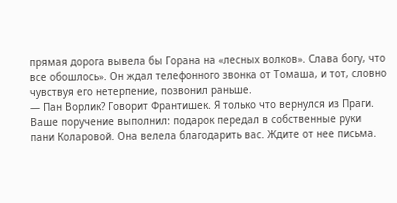прямая дорога вывела бы Горана на «лесных волков». Слава богу, что все обошлось». Он ждал телефонного звонка от Томаша, и тот, словно чувствуя его нетерпение, позвонил раньше.
— Пан Ворлик? Говорит Франтишек. Я только что вернулся из Праги. Ваше поручение выполнил: подарок передал в собственные руки пани Коларовой. Она велела благодарить вас. Ждите от нее письма.